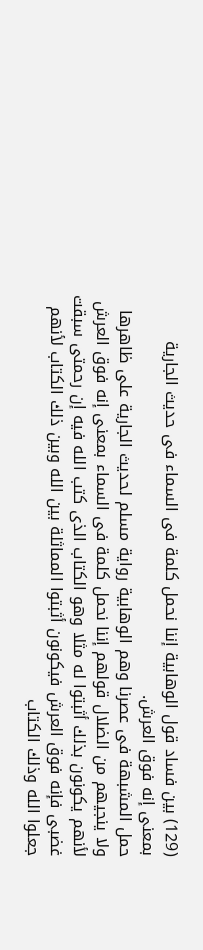(129) بين فساد قول الوهابية إننا نحمل كلمة فى السماء فى حديث الجارية بمعنى إنه فوق العرش.
حمل المشبهة فى عصرنا وهم الوهابية رواية مسلم لحديث الجارية على ظاهرها ولا ينجيهم من الضلال قولهم إننا نحمل كلمة فى السماء بمعنى إنه فوق العرش لأنهم يكونون بذلك أثبتوا له مثلا وهو الكتاب الذى كتب الله فيه إن رحمتى سبقت غضبى فإنه فوق العرش فيكونون أثبتوا المماثلة بين الله وبين ذلك الكتاب لأنهم جعلوا الله وذلك الكتاب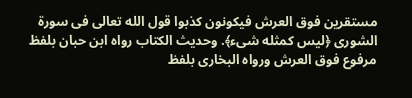مستقرين فوق العرش فيكونون كذبوا قول الله تعالى فى سورة الشورى ﴿ليس كمثله شىء﴾. وحديث الكتاب رواه ابن حبان بلفظ مرفوع فوق العرش ورواه البخارى بلفظ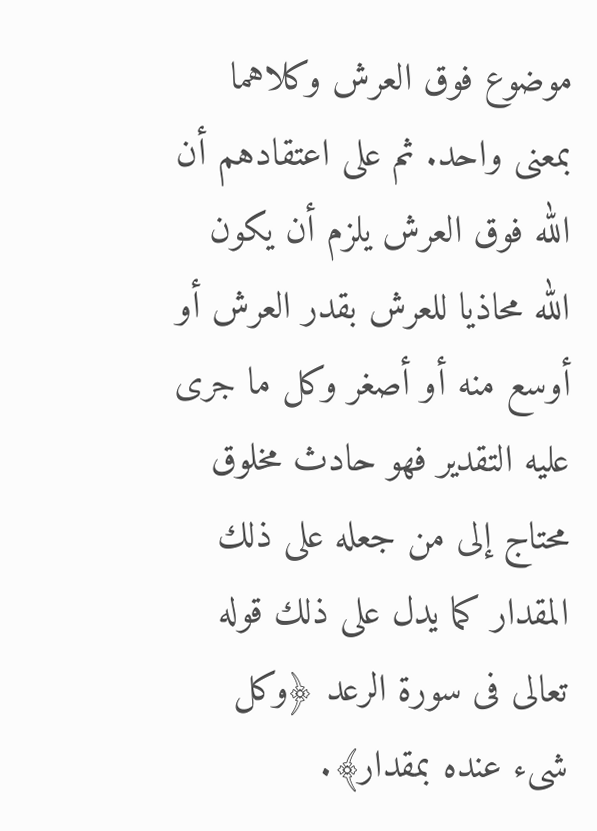موضوع فوق العرش وكلاهما بمعنى واحد. ثم على اعتقادهم أن الله فوق العرش يلزم أن يكون الله محاذيا للعرش بقدر العرش أو أوسع منه أو أصغر وكل ما جرى عليه التقدير فهو حادث مخلوق محتاج إلى من جعله على ذلك المقدار كما يدل على ذلك قوله تعالى فى سورة الرعد ﴿وكل شىء عنده بمقدار﴾.